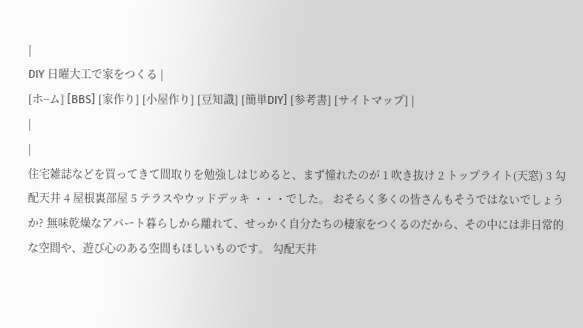|
DIY 日曜大工で家をつくる |
[ホ−ム] [BBS] [家作り] [小屋作り] [豆知識] [簡単DIY] [参考書] [サイトマップ] |
|
|
住宅雑誌などを買ってきて間取りを勉強しはじめると、まず憧れたのが 1 吹き抜け 2 トップライト(天窓) 3 勾配天井 4 屋根裏部屋 5 テラスやウッドデッキ ・・・でした。 おそらく多くの皆さんもそうではないでしょうか? 無味乾燥なアパート暮らしから離れて、せっかく自分たちの棲家をつくるのだから、その中には非日常的な空間や、遊び心のある空間もほしいものです。 勾配天井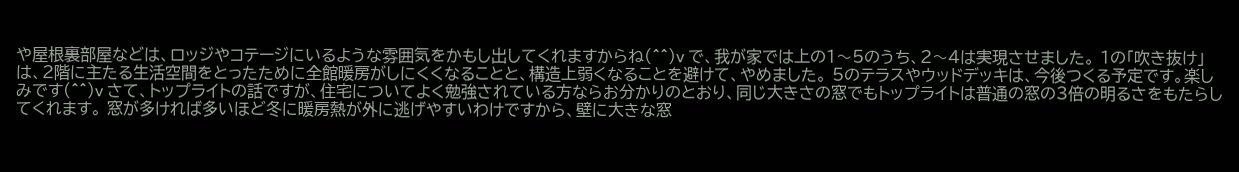や屋根裏部屋などは、ロッジやコテージにいるような雰囲気をかもし出してくれますからね(^^)v で、我が家では上の1〜5のうち、2〜4は実現させました。 1の「吹き抜け」は、2階に主たる生活空間をとったために全館暖房がしにくくなることと、構造上弱くなることを避けて、やめました。 5のテラスやウッドデッキは、今後つくる予定です。楽しみです(^^)v さて、トップライトの話ですが、住宅についてよく勉強されている方ならお分かりのとおり、同じ大きさの窓でもトップライトは普通の窓の3倍の明るさをもたらしてくれます。 窓が多ければ多いほど冬に暖房熱が外に逃げやすいわけですから、壁に大きな窓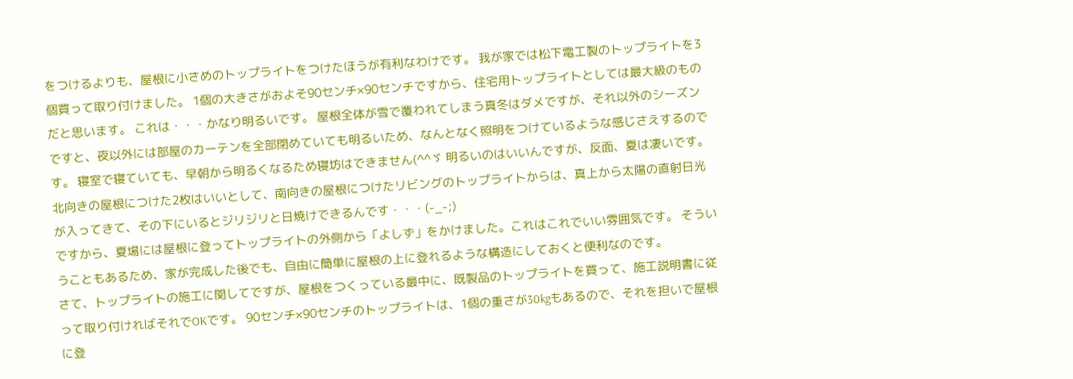をつけるよりも、屋根に小さめのトップライトをつけたほうが有利なわけです。 我が家では松下電工製のトップライトを3個買って取り付けました。 1個の大きさがおよそ90センチ×90センチですから、住宅用トップライトとしては最大級のものだと思います。 これは・・・かなり明るいです。 屋根全体が雪で覆われてしまう真冬はダメですが、それ以外のシーズンですと、夜以外には部屋のカーテンを全部閉めていても明るいため、なんとなく照明をつけているような感じさえするのです。 寝室で寝ていても、早朝から明るくなるため寝坊はできません(^^ゞ 明るいのはいいんですが、反面、夏は凄いです。 北向きの屋根につけた2枚はいいとして、南向きの屋根につけたリビングのトップライトからは、真上から太陽の直射日光が入ってきて、その下にいるとジリジリと日焼けできるんです・・・(-_-;)
ですから、夏場には屋根に登ってトップライトの外側から「よしず」をかけました。これはこれでいい雰囲気です。 そういうこともあるため、家が完成した後でも、自由に簡単に屋根の上に登れるような構造にしておくと便利なのです。
さて、トップライトの施工に関してですが、屋根をつくっている最中に、既製品のトップライトを買って、施工説明書に従って取り付ければそれでOKです。 90センチ×90センチのトップライトは、1個の重さが30kgもあるので、それを担いで屋根に登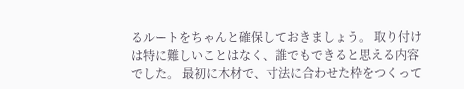るルートをちゃんと確保しておきましょう。 取り付けは特に難しいことはなく、誰でもできると思える内容でした。 最初に木材で、寸法に合わせた枠をつくって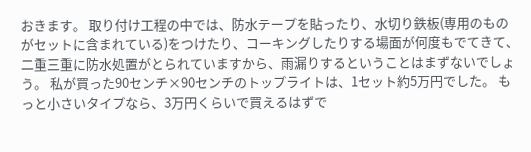おきます。 取り付け工程の中では、防水テープを貼ったり、水切り鉄板(専用のものがセットに含まれている)をつけたり、コーキングしたりする場面が何度もでてきて、 二重三重に防水処置がとられていますから、雨漏りするということはまずないでしょう。 私が買った90センチ×90センチのトップライトは、1セット約5万円でした。 もっと小さいタイプなら、3万円くらいで買えるはずで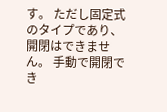す。 ただし固定式のタイプであり、開閉はできません。 手動で開閉でき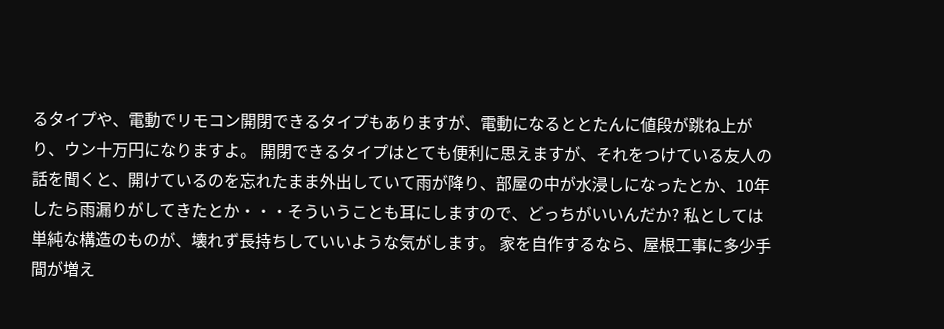るタイプや、電動でリモコン開閉できるタイプもありますが、電動になるととたんに値段が跳ね上がり、ウン十万円になりますよ。 開閉できるタイプはとても便利に思えますが、それをつけている友人の話を聞くと、開けているのを忘れたまま外出していて雨が降り、部屋の中が水浸しになったとか、10年したら雨漏りがしてきたとか・・・そういうことも耳にしますので、どっちがいいんだか? 私としては単純な構造のものが、壊れず長持ちしていいような気がします。 家を自作するなら、屋根工事に多少手間が増え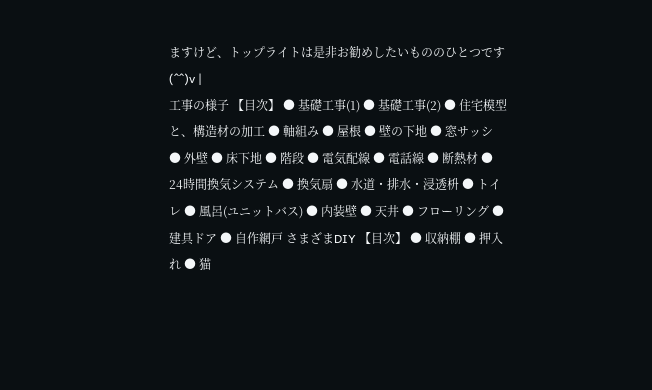ますけど、トップライトは是非お勧めしたいもののひとつです(^^)v |
工事の様子 【目次】 ● 基礎工事(1) ● 基礎工事(2) ● 住宅模型と、構造材の加工 ● 軸組み ● 屋根 ● 壁の下地 ● 窓サッシ ● 外壁 ● 床下地 ● 階段 ● 電気配線 ● 電話線 ● 断熱材 ● 24時間換気システム ● 換気扇 ● 水道・排水・浸透枡 ● トイレ ● 風呂(ユニットバス) ● 内装壁 ● 天井 ● フローリング ● 建具ドア ● 自作網戸 さまざまDIY 【目次】 ● 収納棚 ● 押入れ ● 猫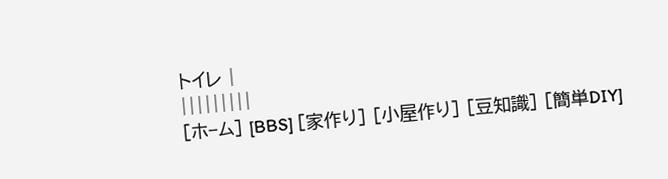トイレ |
|||||||||
[ホ−ム] [BBS] [家作り] [小屋作り] [豆知識] [簡単DIY]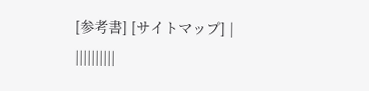[参考書] [サイトマップ] |
||||||||||